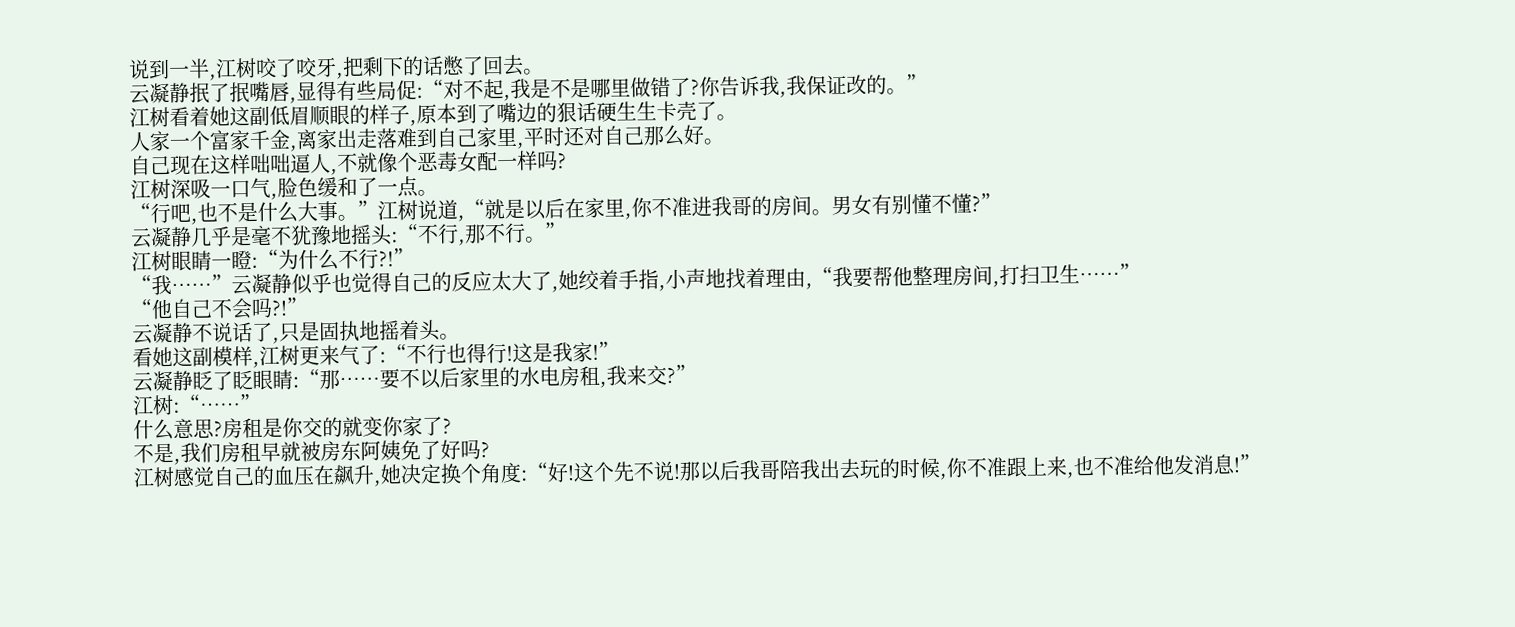说到一半,江树咬了咬牙,把剩下的话憋了回去。
云凝静抿了抿嘴唇,显得有些局促:“对不起,我是不是哪里做错了?你告诉我,我保证改的。”
江树看着她这副低眉顺眼的样子,原本到了嘴边的狠话硬生生卡壳了。
人家一个富家千金,离家出走落难到自己家里,平时还对自己那么好。
自己现在这样咄咄逼人,不就像个恶毒女配一样吗?
江树深吸一口气,脸色缓和了一点。
“行吧,也不是什么大事。”江树说道,“就是以后在家里,你不准进我哥的房间。男女有别懂不懂?”
云凝静几乎是毫不犹豫地摇头:“不行,那不行。”
江树眼睛一瞪:“为什么不行?!”
“我……”云凝静似乎也觉得自己的反应太大了,她绞着手指,小声地找着理由,“我要帮他整理房间,打扫卫生……”
“他自己不会吗?!”
云凝静不说话了,只是固执地摇着头。
看她这副模样,江树更来气了:“不行也得行!这是我家!”
云凝静眨了眨眼睛:“那……要不以后家里的水电房租,我来交?”
江树:“……”
什么意思?房租是你交的就变你家了?
不是,我们房租早就被房东阿姨免了好吗?
江树感觉自己的血压在飙升,她决定换个角度:“好!这个先不说!那以后我哥陪我出去玩的时候,你不准跟上来,也不准给他发消息!”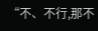“不、不行,那不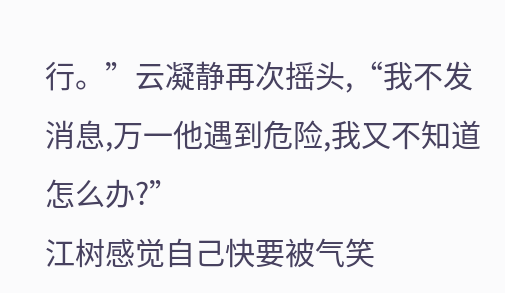行。”云凝静再次摇头,“我不发消息,万一他遇到危险,我又不知道怎么办?”
江树感觉自己快要被气笑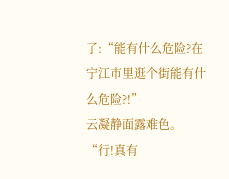了:“能有什么危险?在宁江市里逛个街能有什么危险?!”
云凝静面露难色。
“行!真有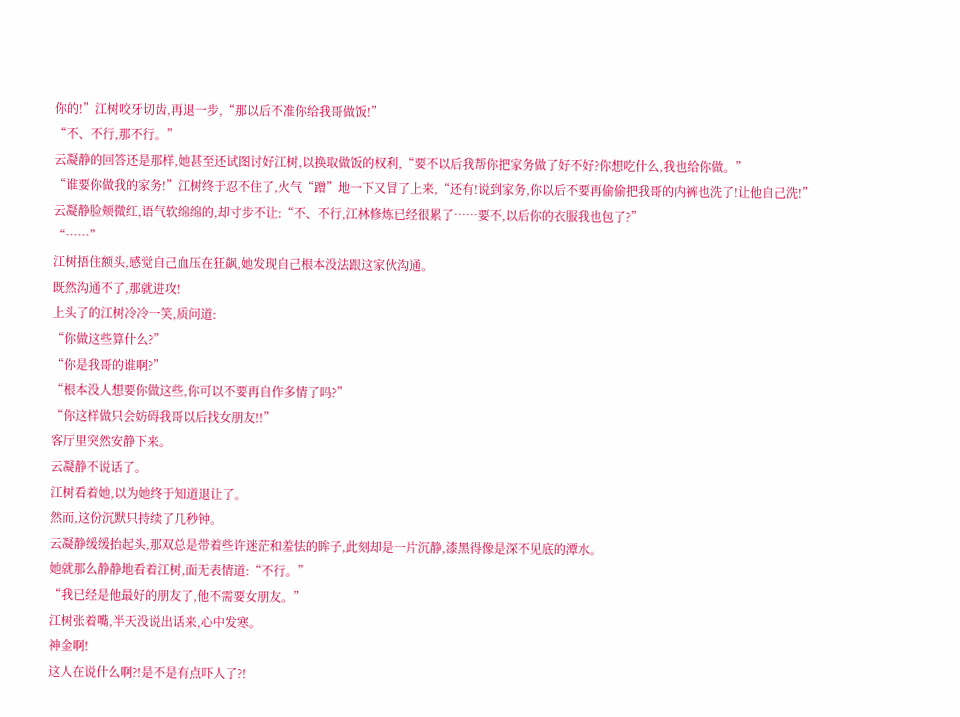你的!”江树咬牙切齿,再退一步,“那以后不准你给我哥做饭!”
“不、不行,那不行。”
云凝静的回答还是那样,她甚至还试图讨好江树,以换取做饭的权利,“要不以后我帮你把家务做了好不好?你想吃什么,我也给你做。”
“谁要你做我的家务!”江树终于忍不住了,火气“蹭”地一下又冒了上来,“还有!说到家务,你以后不要再偷偷把我哥的内裤也洗了!让他自己洗!”
云凝静脸颊微红,语气软绵绵的,却寸步不让:“不、不行,江林修炼已经很累了……要不,以后你的衣服我也包了?”
“……”
江树捂住额头,感觉自己血压在狂飙,她发现自己根本没法跟这家伙沟通。
既然沟通不了,那就进攻!
上头了的江树冷冷一笑,质问道:
“你做这些算什么?”
“你是我哥的谁啊?”
“根本没人想要你做这些,你可以不要再自作多情了吗?”
“你这样做只会妨碍我哥以后找女朋友!!”
客厅里突然安静下来。
云凝静不说话了。
江树看着她,以为她终于知道退让了。
然而,这份沉默只持续了几秒钟。
云凝静缓缓抬起头,那双总是带着些许迷茫和羞怯的眸子,此刻却是一片沉静,漆黑得像是深不见底的潭水。
她就那么静静地看着江树,面无表情道:“不行。”
“我已经是他最好的朋友了,他不需要女朋友。”
江树张着嘴,半天没说出话来,心中发寒。
神金啊!
这人在说什么啊?!是不是有点吓人了?!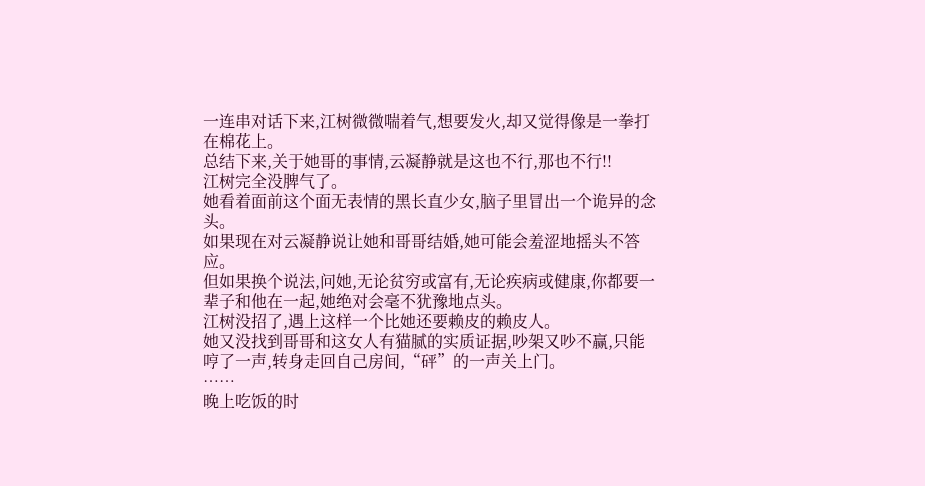一连串对话下来,江树微微喘着气,想要发火,却又觉得像是一拳打在棉花上。
总结下来,关于她哥的事情,云凝静就是这也不行,那也不行!!
江树完全没脾气了。
她看着面前这个面无表情的黑长直少女,脑子里冒出一个诡异的念头。
如果现在对云凝静说让她和哥哥结婚,她可能会羞涩地摇头不答应。
但如果换个说法,问她,无论贫穷或富有,无论疾病或健康,你都要一辈子和他在一起,她绝对会毫不犹豫地点头。
江树没招了,遇上这样一个比她还要赖皮的赖皮人。
她又没找到哥哥和这女人有猫腻的实质证据,吵架又吵不赢,只能哼了一声,转身走回自己房间,“砰”的一声关上门。
……
晚上吃饭的时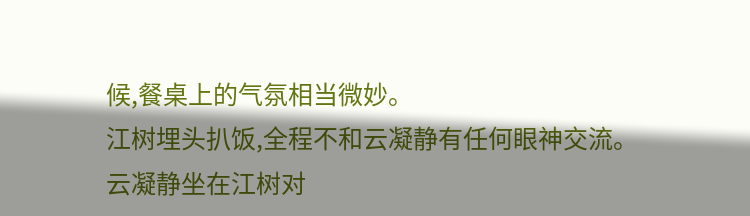候,餐桌上的气氛相当微妙。
江树埋头扒饭,全程不和云凝静有任何眼神交流。
云凝静坐在江树对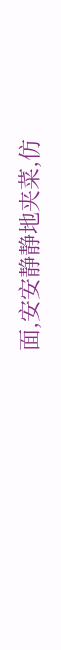面,安安静静地夹菜,仿